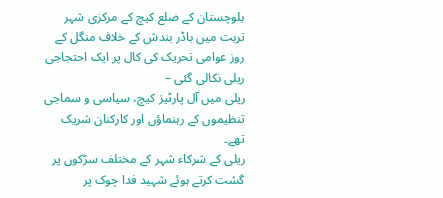بلوچستان کے ضلع کیچ کے مرکزی شہر تربت میں باڈر بندش کے خلاف منگل کے روز عوامی تحریک کی کال پر ایک احتجاجی ریلی نکالی گئی –
ریلی میں آل پارٹیز کیچ، سیاسی و سماجی تنظیموں کے رہنماؤں اور کارکنان شریک تھے۔
ریلی کے شرکاء شہر کے مختلف سڑکوں پر گشت کرتے ہوئے شہید فدا چوک پر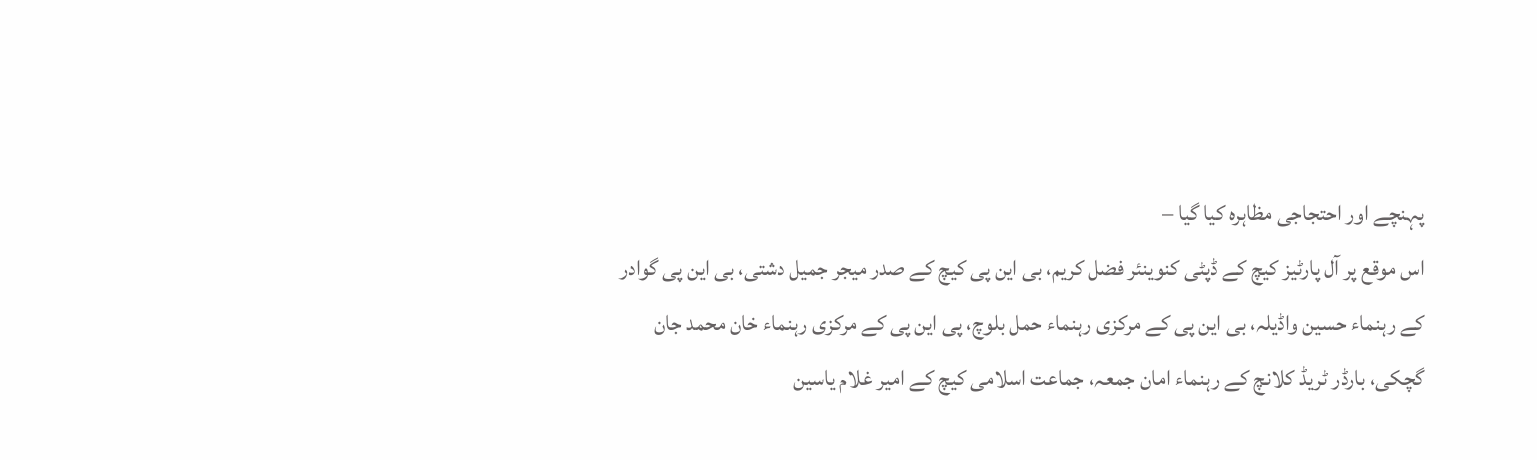پہنچے اور احتجاجی مظاہرہ کیا گیا –
اس موقع پر آل پارٹیز کیچ کے ڈپٹی کنوینئر فضل کریم، بی این پی کیچ کے صدر میجر جمیل دشتی، بی این پی گوادر کے رہنماء حسین واڈیلہ، بی این پی کے مرکزی رہنماء حمل بلوچ، پی این پی کے مرکزی رہنماء خان محمد جان گچکی، بارڈر ٹریڈ کلانچ کے رہنماء امان جمعہ، جماعت اسلامی کیچ کے امیر غلام یاسین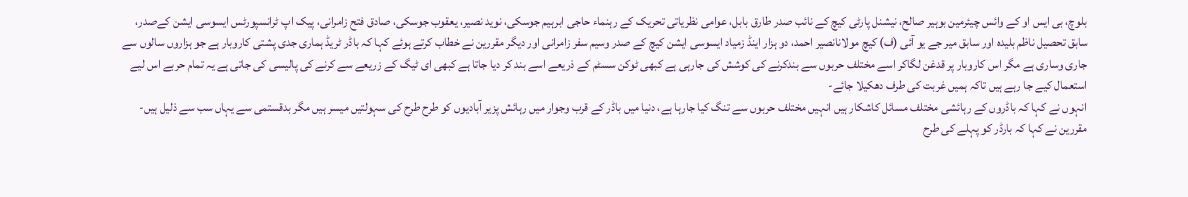بلوچ، بی ایس او کے وائس چیئرمین بوہیر صالح، نیشنل پارٹی کیچ کے نائب صدر طارق بابل، عوامی نظریاتی تحریک کے رہنماء حاجی ابرہیم جوسکی، نوید نصیر، یعقوب جوسکی، صادق فتح زامرانی، پیک اپ ٹرانسپورٹس ایسوسی ایشن کےصدر، سابق تحصیل ناظم بلیدہ اور سابق میر جے یو آئی (ف) کیچ مولانانصیر احمد، دو ہزار اینڈ زمیاد ایسوسی ایشن کیچ کے صدر وسیم سفر زامرانی اور دیگر مقررین نے خطاب کرتے ہوئے کہا کہ باڈر ٹریڈ ہماری جدی پشتی کاروبار ہے جو ہزاروں سالوں سے جاری وساری ہے مگر اس کاروبار پر قدغن لگاکر اسے مختلف حربوں سے بندکرنے کی کوشش کی جارہی ہے کبھی ٹوکن سسٹم کے ذریعے اسے بند کر دیا جاتا ہے کبھی ای ٹیگ کے زریعے سے کرنے کی پالیسی کی جاتی ہے یہ تمام حربے اس لیے استعمال کیے جا رہے ہیں تاکہ ہمیں غربت کی طرف دھکیلا جائے-
انہوں نے کہا کہ باڈروں کے رہائشی مختلف مسائل کاشکار ہیں انہیں مختلف حربوں سے تنگ کیا جارہا ہے، دنیا میں باڈر کے قرب وجوار میں رہائش پزیر آبادیوں کو طرح طرح کی سہولتیں میسر ہیں مگر بدقستمی سے یہاں سب سے ذلیل ہیں-
مقررین نے کہا کہ بارڈر کو پہلے کی طرح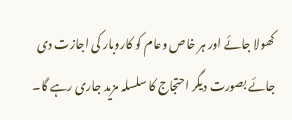کھولا جائے اور ہر خاص وعام کو کاروبار کی اجازت دی جائے بصورت دیگر احتجاج کا سلسلہ مزید جاری رہے گا۔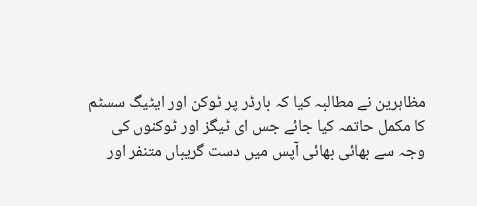مظاہرین نے مطالبہ کیا کہ بارڈر پر ٹوکن اور ایٹیگ سسٹم کا مکمل حاتمہ کیا جائے جس ای ٹیگز اور ٹوکنوں کی وجہ سے بھائی بھائی آپس میں دست گریباں متنفر اور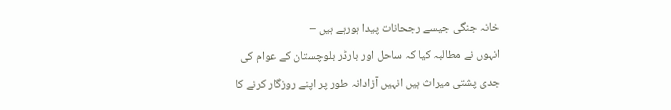خانہ جنگی جیسے رجحانات پیدا ہورہے ہیں –
انہوں نے مطالبہ کیا کہ ساحل اور بارڈر بلوچستان کے عوام کی جدی پشتی میراث ہیں انہیں آزادانہ طور پر اپنے روزگار کرنے کا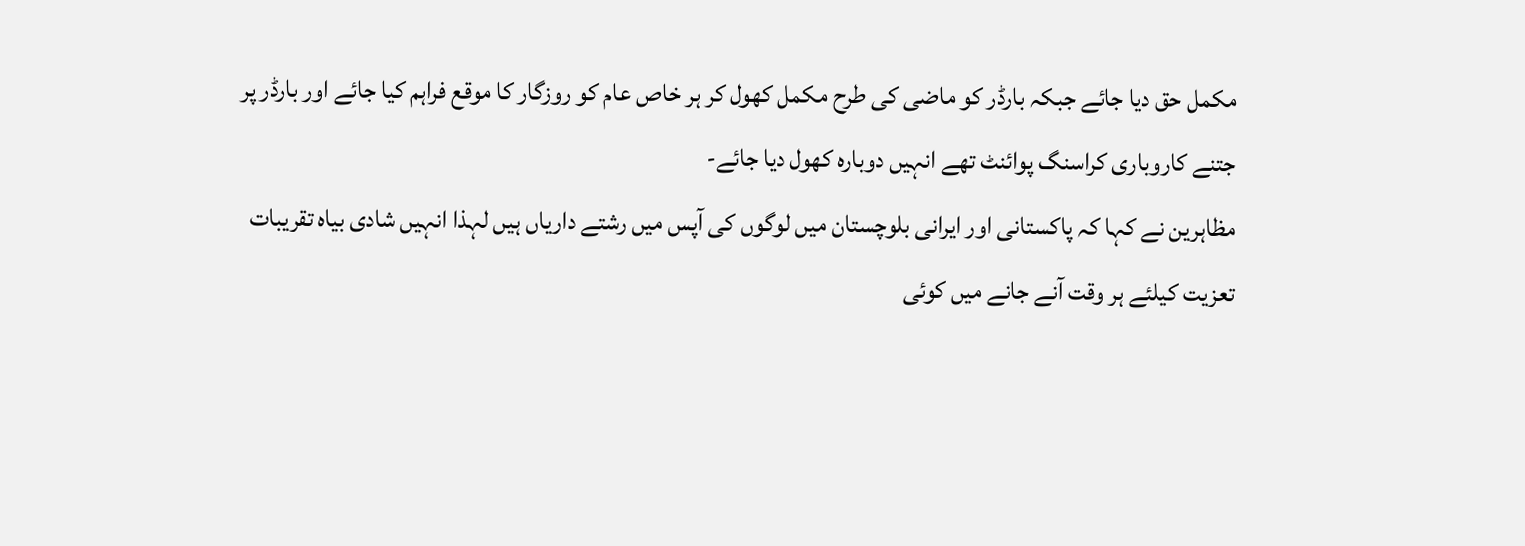مکمل حق دیا جائے جبکہ بارڈر کو ماضی کی طرح مکمل کھول کر ہر خاص عام کو روزگار کا موقع فراہم کیا جائے اور بارڈر پر جتنے کاروباری کراسنگ پوائنٹ تھے انہیں دوبارہ کھول دیا جائے-
مظاہرین نے کہا کہ پاکستانی اور ایرانی بلوچستان میں لوگوں کی آپس میں رشتے داریاں ہیں لہذا انہیں شادی بیاہ تقریبات تعزیت کیلئے ہر وقت آنے جانے میں کوئی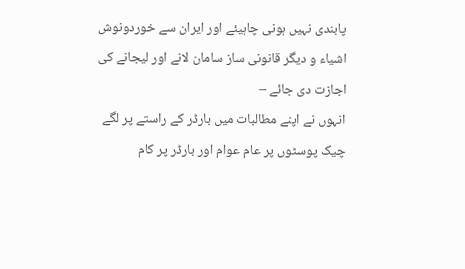پابندی نہیں ہونی چاہیئے اور ایران سے خوردونوش اشیاء و دیگر قانونی ساز سامان لانے اور لیجانے کی اجازت دی جائے –
انہوں نے اپنے مطالبات میں بارڈر کے راستے پر لگے چیک پوسٹوں پر عام عوام اور بارڈر پر کام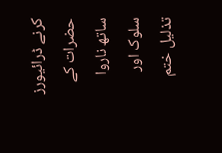کرنے ڈرائیورز حضرات کے ساتھ ناروا سلوک اور تذلیل ختم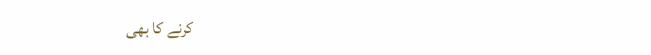کرنے کا بھی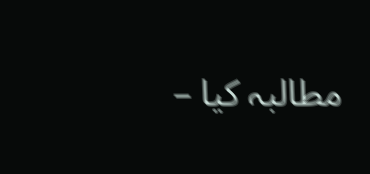مطالبہ کیا –